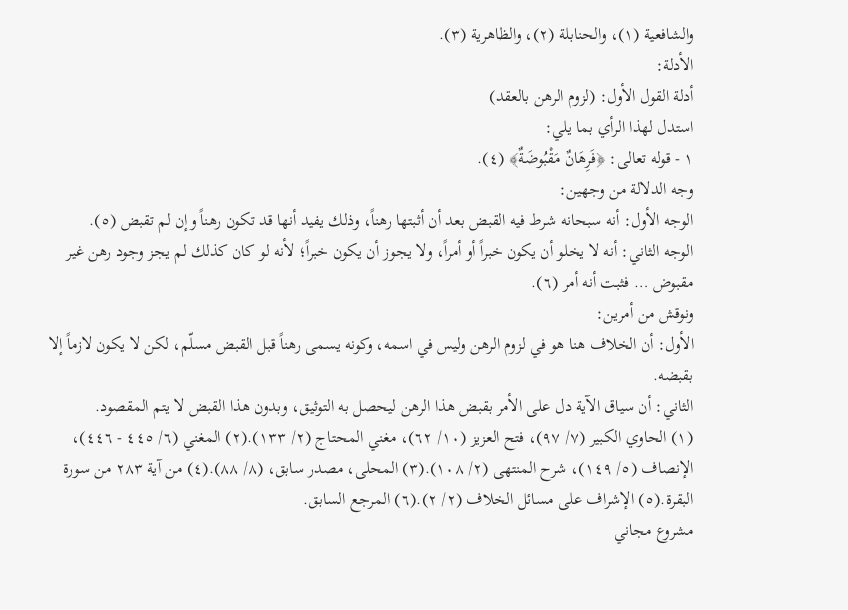والشافعية (١)، والحنابلة (٢)، والظاهرية (٣).
الأدلة:
أدلة القول الأول: (لزوم الرهن بالعقد)
استدل لهذا الرأي بما يلي:
١ - قوله تعالى: ﴿فَرِهَانٌ مَقْبُوضَةٌ﴾ (٤).
وجه الدلالة من وجهين:
الوجه الأول: أنه سبحانه شرط فيه القبض بعد أن أثبتها رهناً، وذلك يفيد أنها قد تكون رهناً وإن لم تقبض (٥).
الوجه الثاني: أنه لا يخلو أن يكون خبراً أو أمراً، ولا يجوز أن يكون خبراً؛ لأنه لو كان كذلك لم يجز وجود رهن غير مقبوض … فثبت أنه أمر (٦).
ونوقش من أمرين:
الأول: أن الخلاف هنا هو في لزوم الرهن وليس في اسمه، وكونه يسمى رهناً قبل القبض مسلّم، لكن لا يكون لازماً إلا بقبضه.
الثاني: أن سياق الآية دل على الأمر بقبض هذا الرهن ليحصل به التوثيق، وبدون هذا القبض لا يتم المقصود.
(١) الحاوي الكبير (٧/ ٩٧)، فتح العزيز (١٠/ ٦٢)، مغني المحتاج (٢/ ١٣٣).(٢) المغني (٦/ ٤٤٥ - ٤٤٦)، الإنصاف (٥/ ١٤٩)، شرح المنتهى (٢/ ١٠٨).(٣) المحلى، مصدر سابق، (٨/ ٨٨).(٤) من آية ٢٨٣ من سورة البقرة.(٥) الإشراف على مسائل الخلاف (٢/ ٢).(٦) المرجع السابق.
مشروع مجاني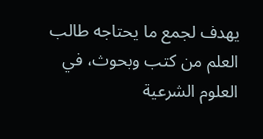يهدف لجمع ما يحتاجه طالب العلم من كتب وبحوث، في العلوم الشرعية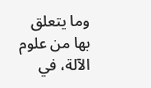وما يتعلق بها من علوم الآلة، في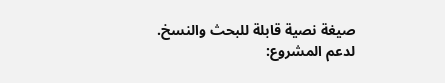صيغة نصية قابلة للبحث والنسخ.
لدعم المشروع: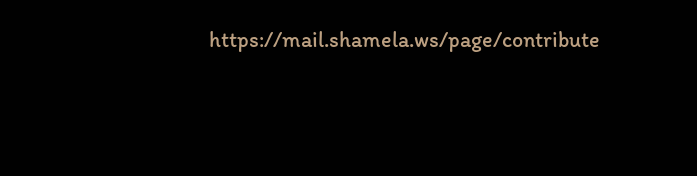https://mail.shamela.ws/page/contribute